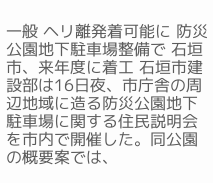一般 ヘリ離発着可能に 防災公園地下駐車場整備で 石垣市、来年度に着工 石垣市建設部は16日夜、市庁舎の周辺地域に造る防災公園地下駐車場に関する住民説明会を市内で開催した。同公園の概要案では、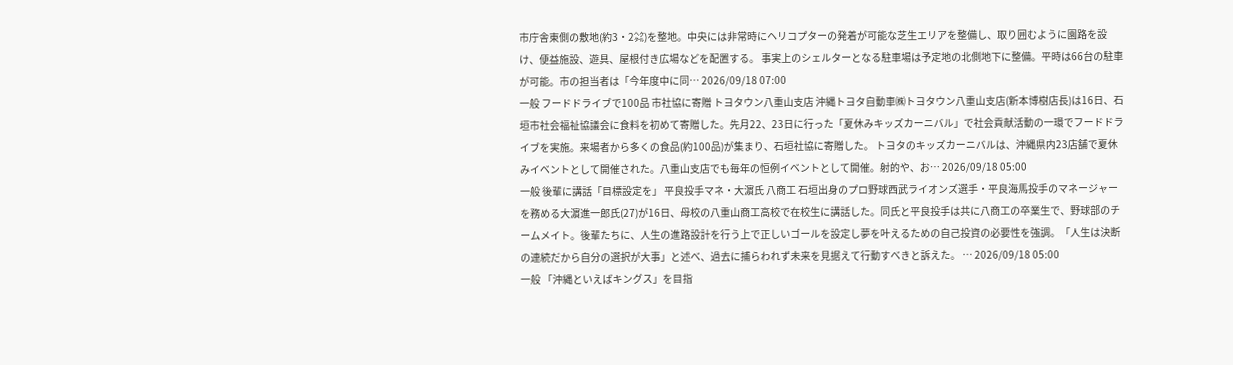市庁舎東側の敷地(約3・2㌶)を整地。中央には非常時にヘリコプターの発着が可能な芝生エリアを整備し、取り囲むように園路を設け、便益施設、遊具、屋根付き広場などを配置する。 事実上のシェルターとなる駐車場は予定地の北側地下に整備。平時は66台の駐車が可能。市の担当者は「今年度中に同… 2026/09/18 07:00
一般 フードドライブで100品 市社協に寄贈 トヨタウン八重山支店 沖縄トヨタ自動車㈱トヨタウン八重山支店(新本博樹店長)は16日、石垣市社会福祉協議会に食料を初めて寄贈した。先月22、23日に行った「夏休みキッズカーニバル」で社会貢献活動の一環でフードドライブを実施。来場者から多くの食品(約100品)が集まり、石垣社協に寄贈した。 トヨタのキッズカーニバルは、沖縄県内23店舗で夏休みイベントとして開催された。八重山支店でも毎年の恒例イベントとして開催。射的や、お… 2026/09/18 05:00
一般 後輩に講話「目標設定を」 平良投手マネ・大濵氏 八商工 石垣出身のプロ野球西武ライオンズ選手・平良海馬投手のマネージャーを務める大濵進一郎氏(27)が16日、母校の八重山商工高校で在校生に講話した。同氏と平良投手は共に八商工の卒業生で、野球部のチームメイト。後輩たちに、人生の進路設計を行う上で正しいゴールを設定し夢を叶えるための自己投資の必要性を強調。「人生は決断の連続だから自分の選択が大事」と述べ、過去に捕らわれず未来を見据えて行動すべきと訴えた。 … 2026/09/18 05:00
一般 「沖縄といえばキングス」を目指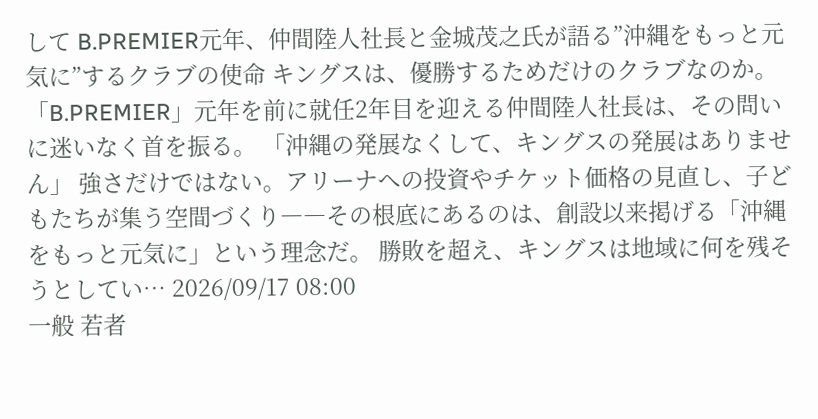して B.PREMIER元年、仲間陸人社長と金城茂之氏が語る”沖縄をもっと元気に”するクラブの使命 キングスは、優勝するためだけのクラブなのか。 「B.PREMIER」元年を前に就任2年目を迎える仲間陸人社長は、その問いに迷いなく首を振る。 「沖縄の発展なくして、キングスの発展はありません」 強さだけではない。アリーナへの投資やチケット価格の見直し、子どもたちが集う空間づくり――その根底にあるのは、創設以来掲げる「沖縄をもっと元気に」という理念だ。 勝敗を超え、キングスは地域に何を残そうとしてい… 2026/09/17 08:00
一般 若者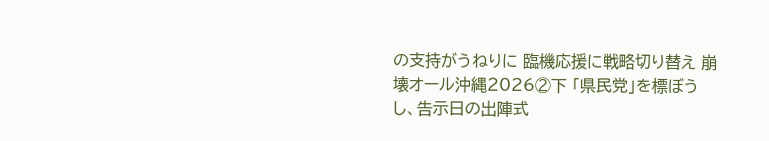の支持がうねりに 臨機応援に戦略切り替え 崩壊オール沖縄2026②下 「県民党」を標ぼうし、告示日の出陣式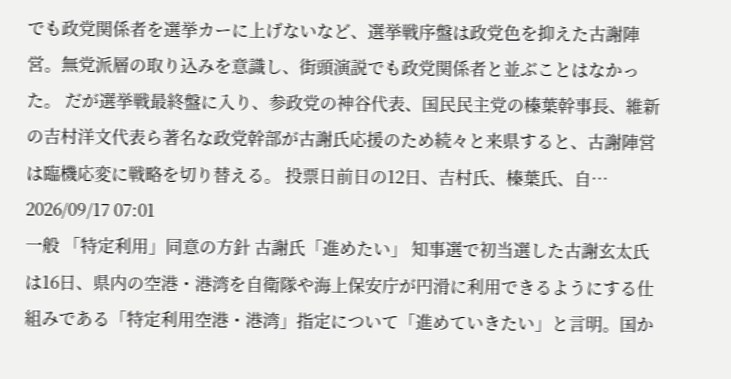でも政党関係者を選挙カーに上げないなど、選挙戦序盤は政党色を抑えた古謝陣営。無党派層の取り込みを意識し、街頭演説でも政党関係者と並ぶことはなかった。 だが選挙戦最終盤に入り、参政党の神谷代表、国民民主党の榛葉幹事長、維新の吉村洋文代表ら著名な政党幹部が古謝氏応援のため続々と来県すると、古謝陣営は臨機応変に戦略を切り替える。 投票日前日の12日、吉村氏、榛葉氏、自… 2026/09/17 07:01
一般 「特定利用」同意の方針 古謝氏「進めたい」 知事選で初当選した古謝玄太氏は16日、県内の空港・港湾を自衛隊や海上保安庁が円滑に利用できるようにする仕組みである「特定利用空港・港湾」指定について「進めていきたい」と言明。国か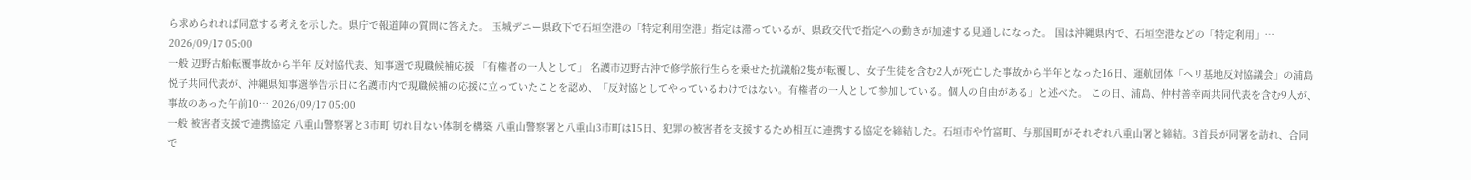ら求められれば同意する考えを示した。県庁で報道陣の質問に答えた。 玉城デニー県政下で石垣空港の「特定利用空港」指定は滞っているが、県政交代で指定への動きが加速する見通しになった。 国は沖縄県内で、石垣空港などの「特定利用」… 2026/09/17 05:00
一般 辺野古船転覆事故から半年 反対協代表、知事選で現職候補応援 「有権者の一人として」 名護市辺野古沖で修学旅行生らを乗せた抗議船2隻が転覆し、女子生徒を含む2人が死亡した事故から半年となった16日、運航団体「ヘリ基地反対協議会」の浦島悦子共同代表が、沖縄県知事選挙告示日に名護市内で現職候補の応援に立っていたことを認め、「反対協としてやっているわけではない。有権者の一人として参加している。個人の自由がある」と述べた。 この日、浦島、仲村善幸両共同代表を含む9人が、事故のあった午前10… 2026/09/17 05:00
一般 被害者支援で連携協定 八重山警察署と3市町 切れ目ない体制を構築 八重山警察署と八重山3市町は15日、犯罪の被害者を支援するため相互に連携する協定を締結した。石垣市や竹富町、与那国町がそれぞれ八重山署と締結。3首長が同署を訪れ、合同で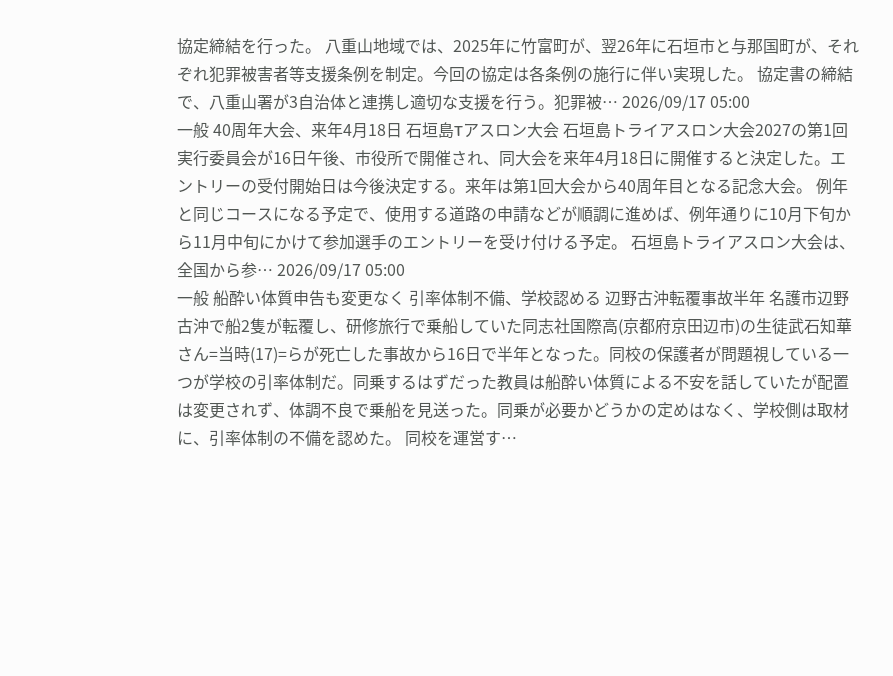協定締結を行った。 八重山地域では、2025年に竹富町が、翌26年に石垣市と与那国町が、それぞれ犯罪被害者等支援条例を制定。今回の協定は各条例の施行に伴い実現した。 協定書の締結で、八重山署が3自治体と連携し適切な支援を行う。犯罪被… 2026/09/17 05:00
一般 40周年大会、来年4月18日 石垣島Tアスロン大会 石垣島トライアスロン大会2027の第1回実行委員会が16日午後、市役所で開催され、同大会を来年4月18日に開催すると決定した。エントリーの受付開始日は今後決定する。来年は第1回大会から40周年目となる記念大会。 例年と同じコースになる予定で、使用する道路の申請などが順調に進めば、例年通りに10月下旬から11月中旬にかけて参加選手のエントリーを受け付ける予定。 石垣島トライアスロン大会は、全国から参… 2026/09/17 05:00
一般 船酔い体質申告も変更なく 引率体制不備、学校認める 辺野古沖転覆事故半年 名護市辺野古沖で船2隻が転覆し、研修旅行で乗船していた同志社国際高(京都府京田辺市)の生徒武石知華さん=当時(17)=らが死亡した事故から16日で半年となった。同校の保護者が問題視している一つが学校の引率体制だ。同乗するはずだった教員は船酔い体質による不安を話していたが配置は変更されず、体調不良で乗船を見送った。同乗が必要かどうかの定めはなく、学校側は取材に、引率体制の不備を認めた。 同校を運営す…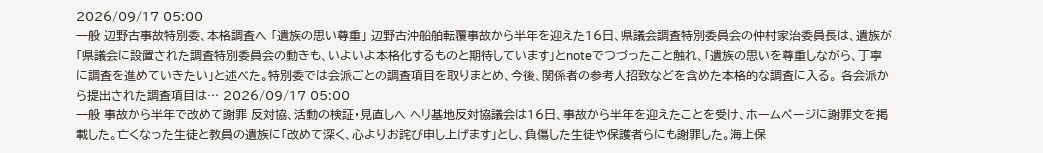2026/09/17 05:00
一般 辺野古事故特別委、本格調査へ 「遺族の思い尊重」 辺野古沖船舶転覆事故から半年を迎えた16日、県議会調査特別委員会の仲村家治委員長は、遺族が「県議会に設置された調査特別委員会の動きも、いよいよ本格化するものと期待しています」とnoteでつづったこと触れ、「遺族の思いを尊重しながら、丁寧に調査を進めていきたい」と述べた。特別委では会派ごとの調査項目を取りまとめ、今後、関係者の参考人招致などを含めた本格的な調査に入る。 各会派から提出された調査項目は… 2026/09/17 05:00
一般 事故から半年で改めて謝罪 反対協、活動の検証・見直しへ ヘリ基地反対協議会は16日、事故から半年を迎えたことを受け、ホームページに謝罪文を掲載した。亡くなった生徒と教員の遺族に「改めて深く、心よりお詫び申し上げます」とし、負傷した生徒や保護者らにも謝罪した。海上保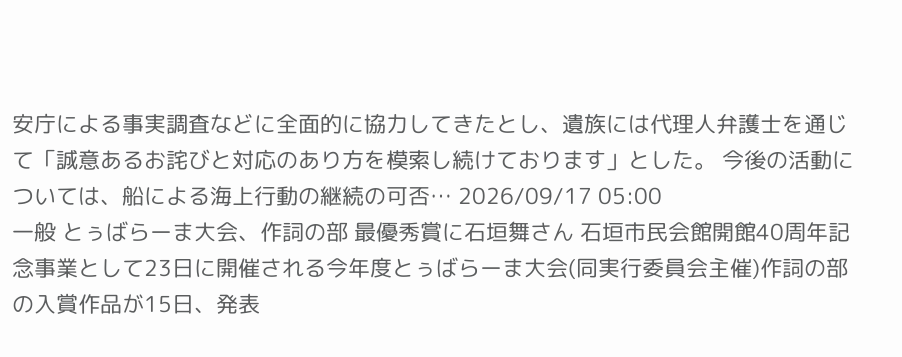安庁による事実調査などに全面的に協力してきたとし、遺族には代理人弁護士を通じて「誠意あるお詫びと対応のあり方を模索し続けております」とした。 今後の活動については、船による海上行動の継続の可否… 2026/09/17 05:00
一般 とぅばらーま大会、作詞の部 最優秀賞に石垣舞さん 石垣市民会館開館40周年記念事業として23日に開催される今年度とぅばらーま大会(同実行委員会主催)作詞の部の入賞作品が15日、発表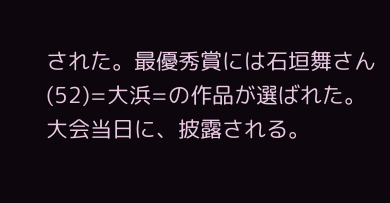された。最優秀賞には石垣舞さん(52)=大浜=の作品が選ばれた。大会当日に、披露される。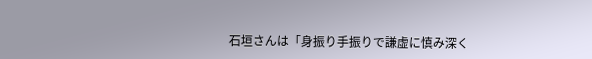石垣さんは「身振り手振りで謙虚に慎み深く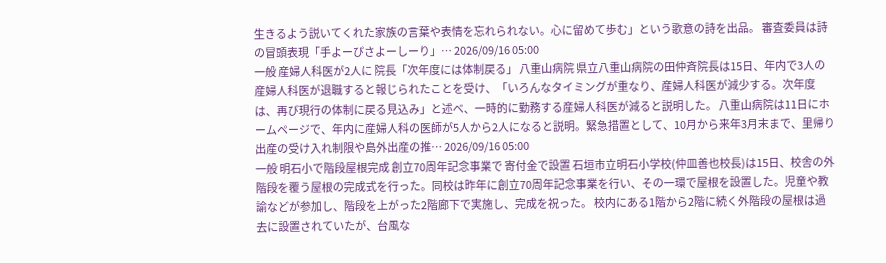生きるよう説いてくれた家族の言葉や表情を忘れられない。心に留めて歩む」という歌意の詩を出品。 審査委員は詩の冒頭表現「手よーぴさよーしーり」… 2026/09/16 05:00
一般 産婦人科医が2人に 院長「次年度には体制戻る」 八重山病院 県立八重山病院の田仲斉院長は15日、年内で3人の産婦人科医が退職すると報じられたことを受け、「いろんなタイミングが重なり、産婦人科医が減少する。次年度は、再び現行の体制に戻る見込み」と述べ、一時的に勤務する産婦人科医が減ると説明した。 八重山病院は11日にホームページで、年内に産婦人科の医師が5人から2人になると説明。緊急措置として、10月から来年3月末まで、里帰り出産の受け入れ制限や島外出産の推… 2026/09/16 05:00
一般 明石小で階段屋根完成 創立70周年記念事業で 寄付金で設置 石垣市立明石小学校(仲皿善也校長)は15日、校舎の外階段を覆う屋根の完成式を行った。同校は昨年に創立70周年記念事業を行い、その一環で屋根を設置した。児童や教諭などが参加し、階段を上がった2階廊下で実施し、完成を祝った。 校内にある1階から2階に続く外階段の屋根は過去に設置されていたが、台風な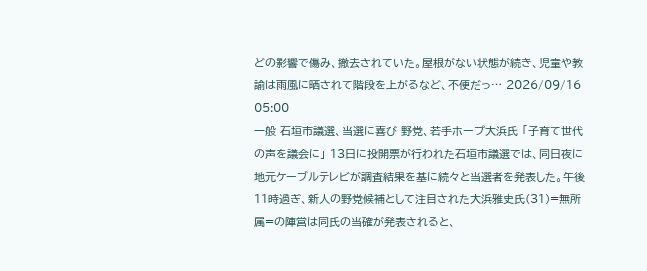どの影響で傷み、撤去されていた。屋根がない状態が続き、児童や教諭は雨風に晒されて階段を上がるなど、不便だっ… 2026/09/16 05:00
一般 石垣市議選、当選に喜び 野党、若手ホープ大浜氏 「子育て世代の声を議会に」 13日に投開票が行われた石垣市議選では、同日夜に地元ケーブルテレビが調査結果を基に続々と当選者を発表した。午後11時過ぎ、新人の野党候補として注目された大浜雅史氏(31)=無所属=の陣営は同氏の当確が発表されると、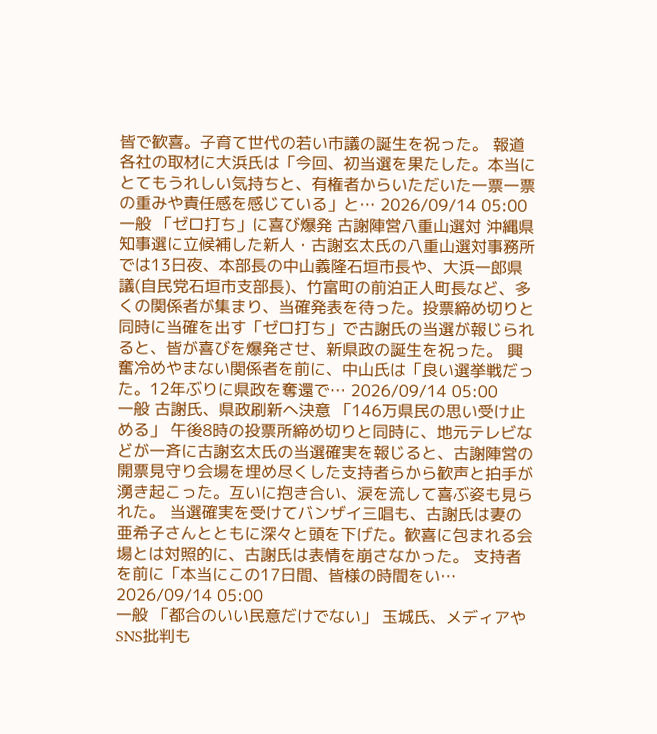皆で歓喜。子育て世代の若い市議の誕生を祝った。 報道各社の取材に大浜氏は「今回、初当選を果たした。本当にとてもうれしい気持ちと、有権者からいただいた一票一票の重みや責任感を感じている」と… 2026/09/14 05:00
一般 「ゼロ打ち」に喜び爆発 古謝陣営八重山選対 沖縄県知事選に立候補した新人・古謝玄太氏の八重山選対事務所では13日夜、本部長の中山義隆石垣市長や、大浜一郎県議(自民党石垣市支部長)、竹富町の前泊正人町長など、多くの関係者が集まり、当確発表を待った。投票締め切りと同時に当確を出す「ゼロ打ち」で古謝氏の当選が報じられると、皆が喜びを爆発させ、新県政の誕生を祝った。 興奮冷めやまない関係者を前に、中山氏は「良い選挙戦だった。12年ぶりに県政を奪還で… 2026/09/14 05:00
一般 古謝氏、県政刷新へ決意 「146万県民の思い受け止める」 午後8時の投票所締め切りと同時に、地元テレビなどが一斉に古謝玄太氏の当選確実を報じると、古謝陣営の開票見守り会場を埋め尽くした支持者らから歓声と拍手が湧き起こった。互いに抱き合い、涙を流して喜ぶ姿も見られた。 当選確実を受けてバンザイ三唱も、古謝氏は妻の亜希子さんとともに深々と頭を下げた。歓喜に包まれる会場とは対照的に、古謝氏は表情を崩さなかった。 支持者を前に「本当にこの17日間、皆様の時間をい… 2026/09/14 05:00
一般 「都合のいい民意だけでない」 玉城氏、メディアやSNS批判も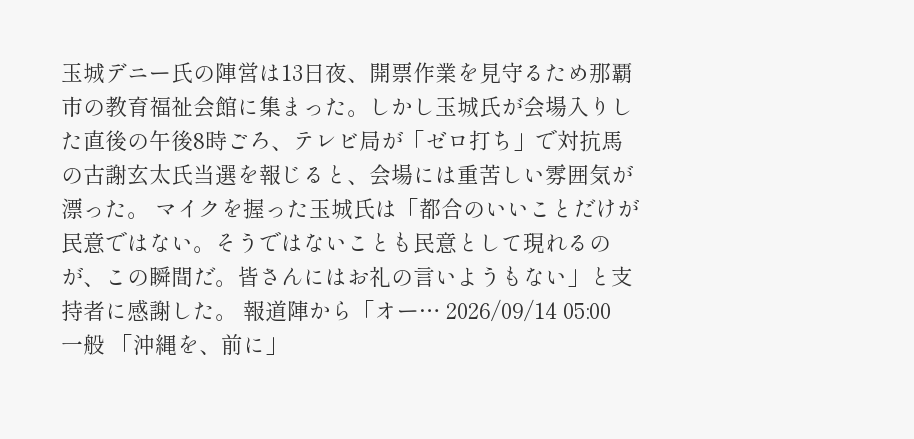玉城デニー氏の陣営は13日夜、開票作業を見守るため那覇市の教育福祉会館に集まった。しかし玉城氏が会場入りした直後の午後8時ごろ、テレビ局が「ゼロ打ち」で対抗馬の古謝玄太氏当選を報じると、会場には重苦しい雰囲気が漂った。 マイクを握った玉城氏は「都合のいいことだけが民意ではない。そうではないことも民意として現れるのが、この瞬間だ。皆さんにはお礼の言いようもない」と支持者に感謝した。 報道陣から「オー… 2026/09/14 05:00
一般 「沖縄を、前に」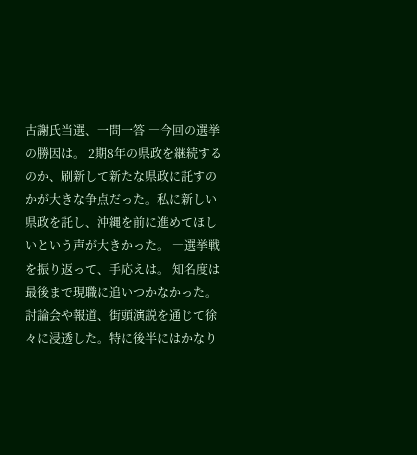古謝氏当選、一問一答 ―今回の選挙の勝因は。 2期8年の県政を継続するのか、刷新して新たな県政に託すのかが大きな争点だった。私に新しい県政を託し、沖縄を前に進めてほしいという声が大きかった。 ―選挙戦を振り返って、手応えは。 知名度は最後まで現職に追いつかなかった。討論会や報道、街頭演説を通じて徐々に浸透した。特に後半にはかなり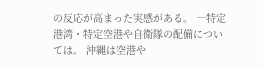の反応が高まった実感がある。 ―特定港湾・特定空港や自衛隊の配備については。 沖縄は空港や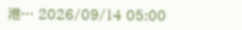港… 2026/09/14 05:00